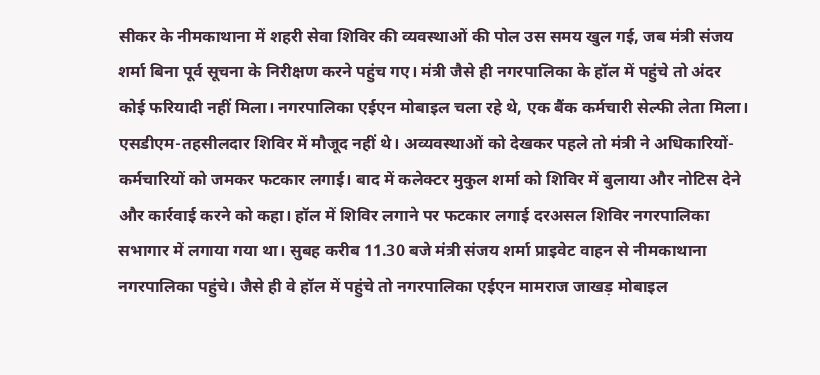सीकर के नीमकाथाना में शहरी सेवा शिविर की व्यवस्थाओं की पोल उस समय खुल गई, जब मंत्री संजय शर्मा बिना पूर्व सूचना के निरीक्षण करने पहुंच गए। मंत्री जैसे ही नगरपालिका के हॉल में पहुंचे तो अंदर कोई फरियादी नहीं मिला। नगरपालिका एईएन मोबाइल चला रहे थे, एक बैंक कर्मचारी सेल्फी लेता मिला। एसडीएम-तहसीलदार शिविर में मौजूद नहीं थे। अव्यवस्थाओं को देखकर पहले तो मंत्री ने अधिकारियों-कर्मचारियों को जमकर फटकार लगाई। बाद में कलेक्टर मुकुल शर्मा को शिविर में बुलाया और नोटिस देने और कार्रवाई करने को कहा। हॉल में शिविर लगाने पर फटकार लगाई दरअसल शिविर नगरपालिका सभागार में लगाया गया था। सुबह करीब 11.30 बजे मंत्री संजय शर्मा प्राइवेट वाहन से नीमकाथाना नगरपालिका पहुंचे। जैसे ही वे हॉल में पहुंचे तो नगरपालिका एईएन मामराज जाखड़ मोबाइल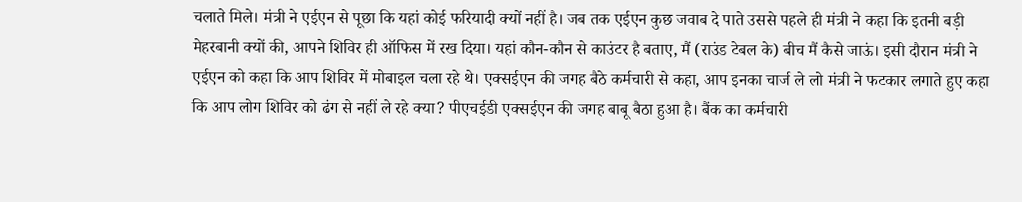चलाते मिले। मंत्री ने एईएन से पूछा कि यहां कोई फरियादी क्यों नहीं है। जब तक एईएन कुछ जवाब दे पाते उससे पहले ही मंत्री ने कहा कि इतनी बड़ी मेहरबानी क्यों की, आपने शिविर ही ऑफिस में रख दिया। यहां कौन-कौन से काउंटर है बताए, मैं (राउंड टेबल के) बीच मैं कैसे जाऊं। इसी दौरान मंत्री ने एईएन को कहा कि आप शिविर में मोबाइल चला रहे थे। एक्सईएन की जगह बैठे कर्मचारी से कहा, आप इनका चार्ज ले लो मंत्री ने फटकार लगाते हुए कहा कि आप लोग शिविर को ढंग से नहीं ले रहे क्या? पीएचईडी एक्सईएन की जगह बाबू बैठा हुआ है। बैंक का कर्मचारी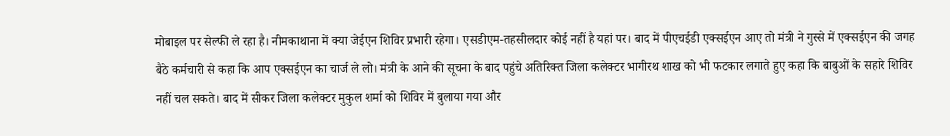मोबाइल पर सेल्फी ले रहा है। नीमकाथाना में क्या जेईएन शिविर प्रभारी रहेगा। एसडीएम-तहसीलदार कोई नहीं है यहां पर। बाद में पीएचईडी एक्सईएन आए तो मंत्री ने गुस्से में एक्सईएन की जगह बैठे कर्मचारी से कहा कि आप एक्सईएन का चार्ज ले लो। मंत्री के आने की सूचना के बाद पहुंचे अतिरिक्त जिला कलेक्टर भागीरथ शाख को भी फटकार लगाते हुए कहा कि बाबुओं के सहारे शिविर नहीं चल सकते। बाद में सीकर जिला कलेक्टर मुकुल शर्मा को शिविर में बुलाया गया और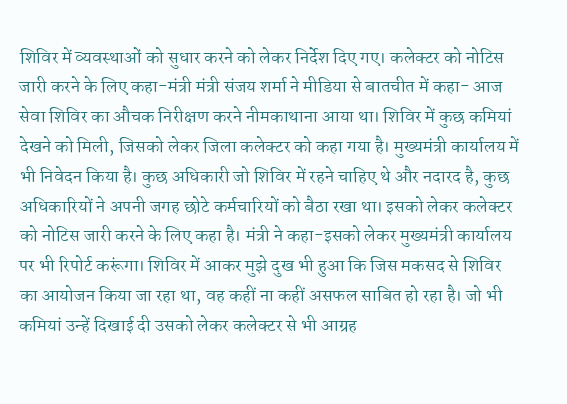शिविर में व्यवस्थाओं को सुधार करने को लेकर निर्देश दिए गए। कलेक्टर को नोटिस जारी करने के लिए कहा-मंत्री मंत्री संजय शर्मा ने मीडिया से बातचीत में कहा- आज सेवा शिविर का औचक निरीक्षण करने नीमकाथाना आया था। शिविर में कुछ कमियां देखने को मिली, जिसको लेकर जिला कलेक्टर को कहा गया है। मुख्यमंत्री कार्यालय में भी निवेदन किया है। कुछ अधिकारी जो शिविर में रहने चाहिए थे और नदारद है, कुछ अधिकारियों ने अपनी जगह छोटे कर्मचारियों को बैठा रखा था। इसको लेकर कलेक्टर को नोटिस जारी करने के लिए कहा है। मंत्री ने कहा-इसको लेकर मुख्यमंत्री कार्यालय पर भी रिपोर्ट करूंगा। शिविर में आकर मुझे दुख भी हुआ कि जिस मकसद से शिविर का आयोजन किया जा रहा था, वह कहीं ना कहीं असफल साबित हो रहा है। जो भी कमियां उन्हें दिखाई दी उसको लेकर कलेक्टर से भी आग्रह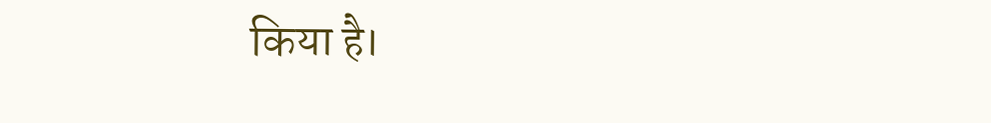किया है।